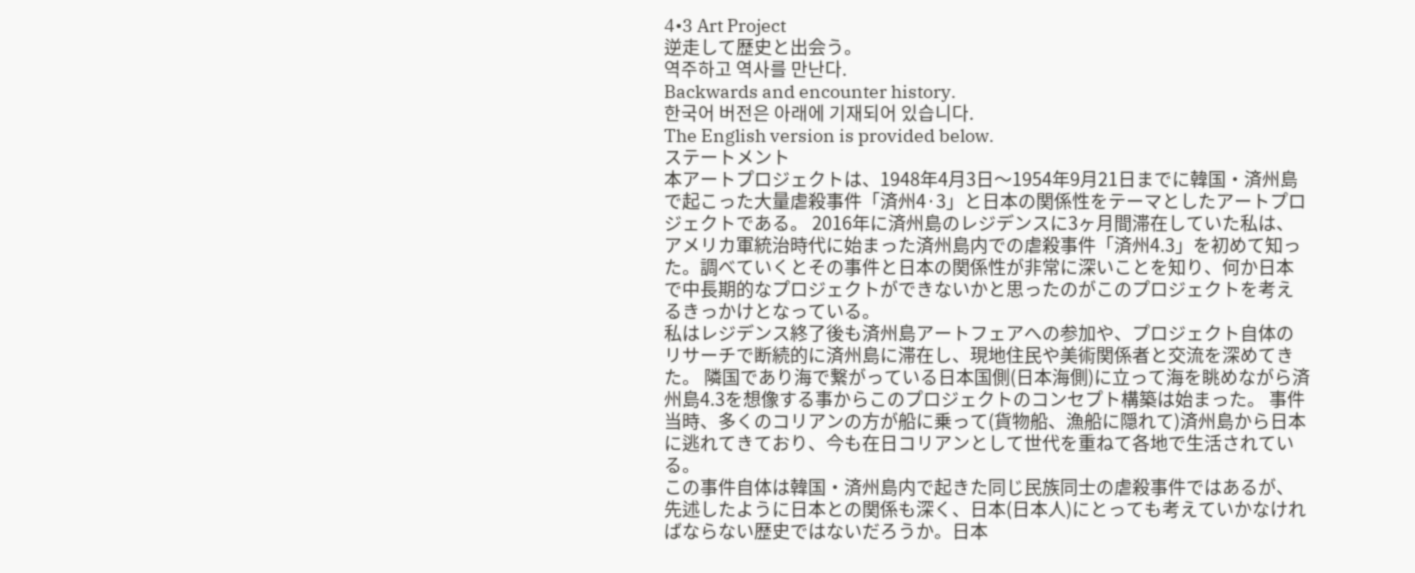4•3 Art Project
逆走して歴史と出会う。
역주하고 역사를 만난다.
Backwards and encounter history.
한국어 버전은 아래에 기재되어 있습니다.
The English version is provided below.
ステートメント
本アートプロジェクトは、1948年4月3日〜1954年9月21日までに韓国・済州島で起こった大量虐殺事件「済州4·3」と日本の関係性をテーマとしたアートプロジェクトである。 2016年に済州島のレジデンスに3ヶ月間滞在していた私は、アメリカ軍統治時代に始まった済州島内での虐殺事件「済州4.3」を初めて知った。調べていくとその事件と日本の関係性が非常に深いことを知り、何か日本で中長期的なプロジェクトができないかと思ったのがこのプロジェクトを考えるきっかけとなっている。
私はレジデンス終了後も済州島アートフェアへの参加や、プロジェクト自体のリサーチで断続的に済州島に滞在し、現地住民や美術関係者と交流を深めてきた。 隣国であり海で繋がっている日本国側(日本海側)に立って海を眺めながら済州島4.3を想像する事からこのプロジェクトのコンセプト構築は始まった。 事件当時、多くのコリアンの方が船に乗って(貨物船、漁船に隠れて)済州島から日本に逃れてきており、今も在日コリアンとして世代を重ねて各地で生活されている。
この事件自体は韓国・済州島内で起きた同じ民族同士の虐殺事件ではあるが、先述したように日本との関係も深く、日本(日本人)にとっても考えていかなければならない歴史ではないだろうか。日本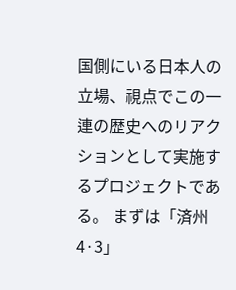国側にいる日本人の立場、視点でこの一連の歴史へのリアクションとして実施するプロジェクトである。 まずは「済州4·3」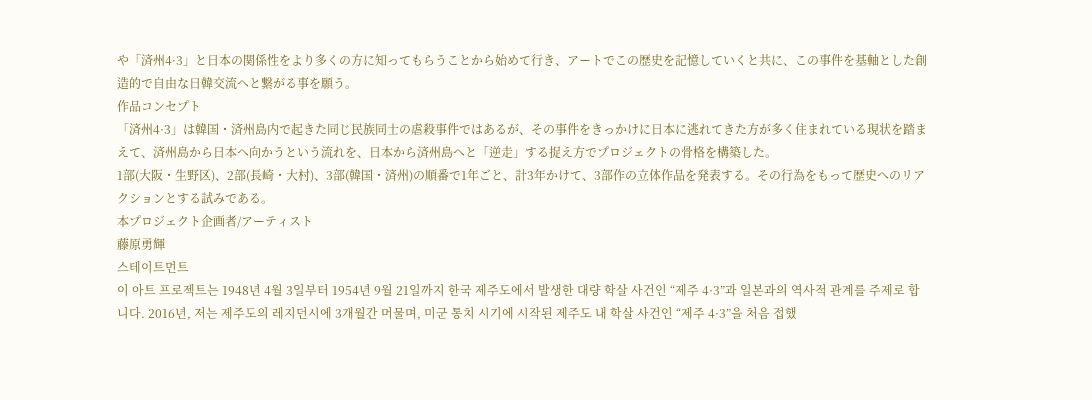や「済州4·3」と日本の関係性をより多くの方に知ってもらうことから始めて行き、アートでこの歴史を記憶していくと共に、この事件を基軸とした創造的で自由な日韓交流へと繋がる事を願う。
作品コンセプト
「済州4·3」は韓国・済州島内で起きた同じ民族同士の虐殺事件ではあるが、その事件をきっかけに日本に逃れてきた方が多く住まれている現状を踏まえて、済州島から日本へ向かうという流れを、日本から済州島へと「逆走」する捉え方でプロジェクトの骨格を構築した。
1部(大阪・生野区)、2部(長崎・大村)、3部(韓国・済州)の順番で1年ごと、計3年かけて、3部作の立体作品を発表する。その行為をもって歴史へのリアクションとする試みである。
本プロジェクト企画者/アーティスト
藤原勇輝
스테이트먼트
이 아트 프로젝트는 1948년 4월 3일부터 1954년 9월 21일까지 한국 제주도에서 발생한 대량 학살 사건인 “제주 4·3”과 일본과의 역사적 관계를 주제로 합니다. 2016년, 저는 제주도의 레지던시에 3개월간 머물며, 미군 통치 시기에 시작된 제주도 내 학살 사건인 “제주 4·3”을 처음 접했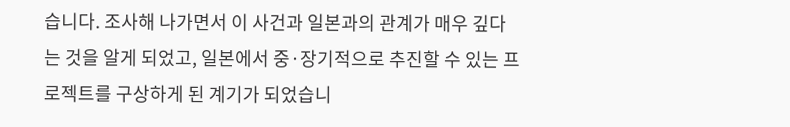습니다. 조사해 나가면서 이 사건과 일본과의 관계가 매우 깊다는 것을 알게 되었고, 일본에서 중·장기적으로 추진할 수 있는 프로젝트를 구상하게 된 계기가 되었습니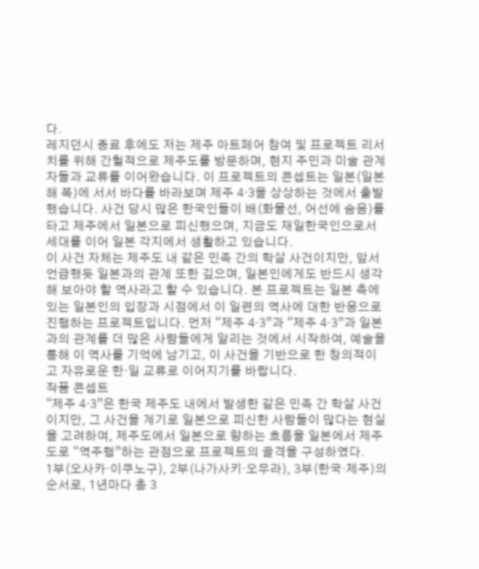다.
레지던시 종료 후에도 저는 제주 아트페어 참여 및 프로젝트 리서치를 위해 간헐적으로 제주도를 방문하며, 현지 주민과 미술 관계자들과 교류를 이어왔습니다. 이 프로젝트의 콘셉트는 일본(일본해 쪽)에 서서 바다를 바라보며 제주 4·3을 상상하는 것에서 출발했습니다. 사건 당시 많은 한국인들이 배(화물선, 어선에 숨음)를 타고 제주에서 일본으로 피신했으며, 지금도 재일한국인으로서 세대를 이어 일본 각지에서 생활하고 있습니다.
이 사건 자체는 제주도 내 같은 민족 간의 학살 사건이지만, 앞서 언급했듯 일본과의 관계 또한 깊으며, 일본인에게도 반드시 생각해 보아야 할 역사라고 할 수 있습니다. 본 프로젝트는 일본 측에 있는 일본인의 입장과 시점에서 이 일련의 역사에 대한 반응으로 진행하는 프로젝트입니다. 먼저 “제주 4·3”과 “제주 4·3”과 일본과의 관계를 더 많은 사람들에게 알리는 것에서 시작하여, 예술을 통해 이 역사를 기억에 남기고, 이 사건을 기반으로 한 창의적이고 자유로운 한·일 교류로 이어지기를 바랍니다.
작품 콘셉트
“제주 4·3”은 한국 제주도 내에서 발생한 같은 민족 간 학살 사건이지만, 그 사건을 계기로 일본으로 피신한 사람들이 많다는 현실을 고려하여, 제주도에서 일본으로 향하는 흐름을 일본에서 제주도로 “역주행”하는 관점으로 프로젝트의 골격을 구성하였다.
1부(오사카·이쿠노구), 2부(나가사키·오무라), 3부(한국·제주)의 순서로, 1년마다 총 3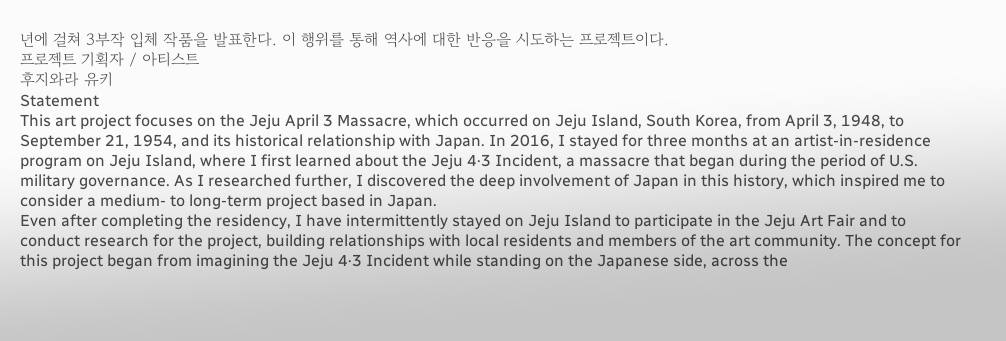년에 걸쳐 3부작 입체 작품을 발표한다. 이 행위를 통해 역사에 대한 반응을 시도하는 프로젝트이다.
프로젝트 기획자 / 아티스트
후지와라 유키
Statement
This art project focuses on the Jeju April 3 Massacre, which occurred on Jeju Island, South Korea, from April 3, 1948, to September 21, 1954, and its historical relationship with Japan. In 2016, I stayed for three months at an artist-in-residence program on Jeju Island, where I first learned about the Jeju 4·3 Incident, a massacre that began during the period of U.S. military governance. As I researched further, I discovered the deep involvement of Japan in this history, which inspired me to consider a medium- to long-term project based in Japan.
Even after completing the residency, I have intermittently stayed on Jeju Island to participate in the Jeju Art Fair and to conduct research for the project, building relationships with local residents and members of the art community. The concept for this project began from imagining the Jeju 4·3 Incident while standing on the Japanese side, across the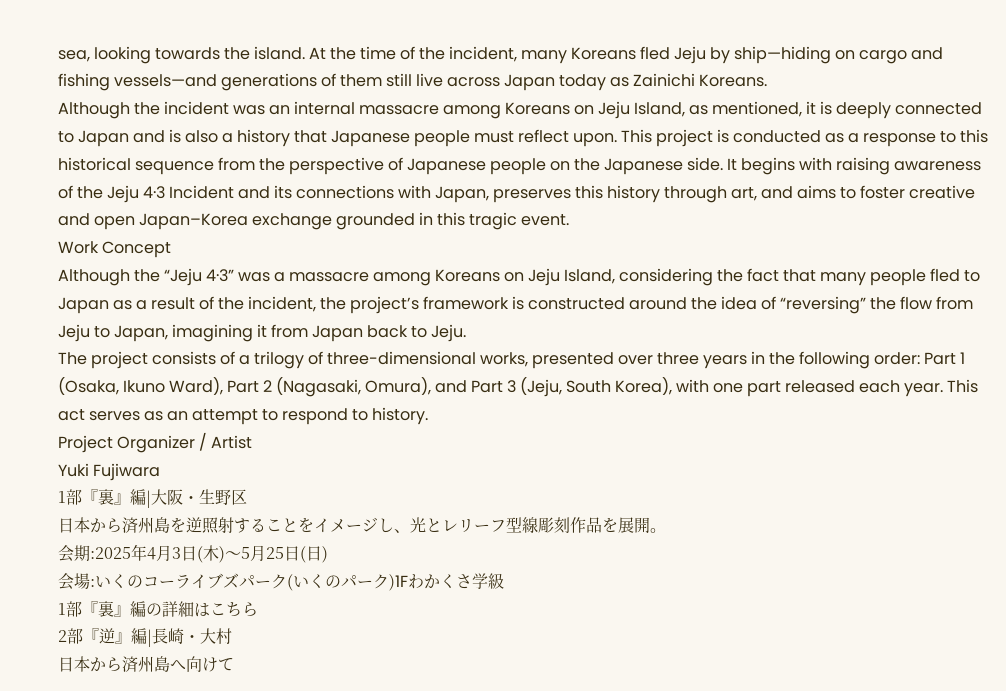sea, looking towards the island. At the time of the incident, many Koreans fled Jeju by ship—hiding on cargo and fishing vessels—and generations of them still live across Japan today as Zainichi Koreans.
Although the incident was an internal massacre among Koreans on Jeju Island, as mentioned, it is deeply connected to Japan and is also a history that Japanese people must reflect upon. This project is conducted as a response to this historical sequence from the perspective of Japanese people on the Japanese side. It begins with raising awareness of the Jeju 4·3 Incident and its connections with Japan, preserves this history through art, and aims to foster creative and open Japan–Korea exchange grounded in this tragic event.
Work Concept
Although the “Jeju 4·3” was a massacre among Koreans on Jeju Island, considering the fact that many people fled to Japan as a result of the incident, the project’s framework is constructed around the idea of “reversing” the flow from Jeju to Japan, imagining it from Japan back to Jeju.
The project consists of a trilogy of three-dimensional works, presented over three years in the following order: Part 1 (Osaka, Ikuno Ward), Part 2 (Nagasaki, Omura), and Part 3 (Jeju, South Korea), with one part released each year. This act serves as an attempt to respond to history.
Project Organizer / Artist
Yuki Fujiwara
1部『裏』編|大阪・生野区
日本から済州島を逆照射することをイメージし、光とレリーフ型線彫刻作品を展開。
会期:2025年4月3日(木)〜5月25日(日)
会場:いくのコーライブズパーク(いくのパーク)1Fわかくさ学級
1部『裏』編の詳細はこちら
2部『逆』編|長崎・大村
日本から済州島へ向けて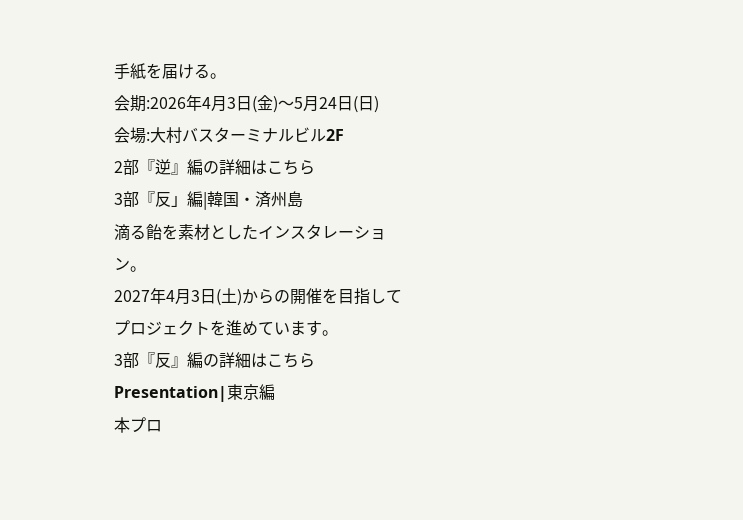手紙を届ける。
会期:2026年4月3日(金)〜5月24日(日)
会場:大村バスターミナルビル2F
2部『逆』編の詳細はこちら
3部『反」編|韓国・済州島
滴る飴を素材としたインスタレーション。
2027年4月3日(土)からの開催を目指してプロジェクトを進めています。
3部『反』編の詳細はこちら
Presentation|東京編
本プロ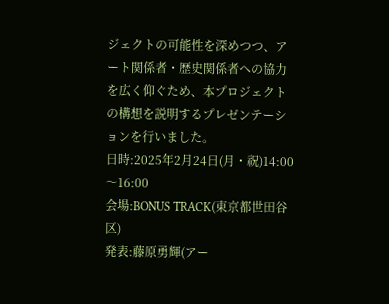ジェクトの可能性を深めつつ、アート関係者・歴史関係者への協力を広く仰ぐため、本プロジェクトの構想を説明するプレゼンテーションを行いました。
日時:2025年2月24日(月・祝)14:00〜16:00
会場:BONUS TRACK(東京都世田谷区)
発表:藤原勇輝(アー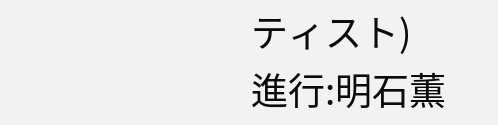ティスト)
進行:明石薫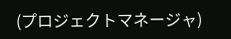(プロジェクトマネージャ)